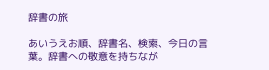辞書の旅

あいうえお順、辞書名、検索、今日の言葉。辞書への敬意を持ちなが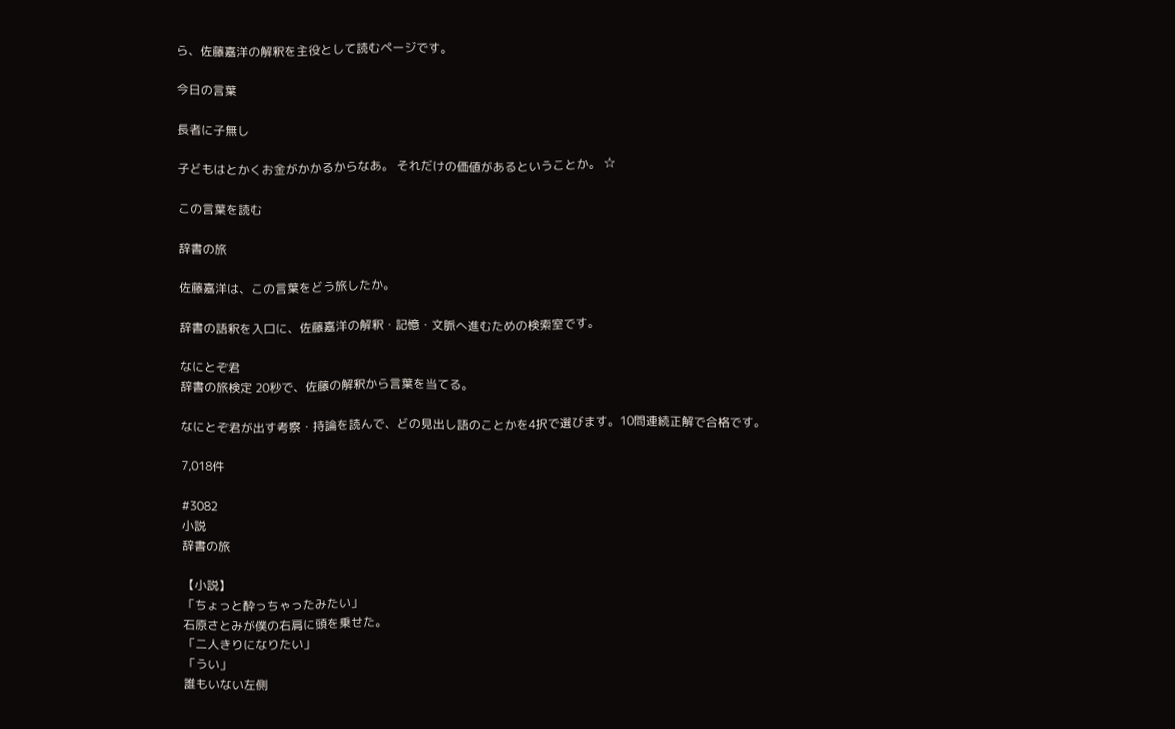ら、佐藤嘉洋の解釈を主役として読むページです。

今日の言葉

長者に子無し

子どもはとかくお金がかかるからなあ。 それだけの価値があるということか。 ☆

この言葉を読む

辞書の旅

佐藤嘉洋は、この言葉をどう旅したか。

辞書の語釈を入口に、佐藤嘉洋の解釈・記憶・文脈へ進むための検索室です。

なにとぞ君
辞書の旅検定 20秒で、佐藤の解釈から言葉を当てる。

なにとぞ君が出す考察・持論を読んで、どの見出し語のことかを4択で選びます。10問連続正解で合格です。

7,018件

#3082
小説
辞書の旅

【小説】
「ちょっと酔っちゃったみたい」
石原さとみが僕の右肩に頭を乗せた。
「二人きりになりたい」
「うい」
誰もいない左側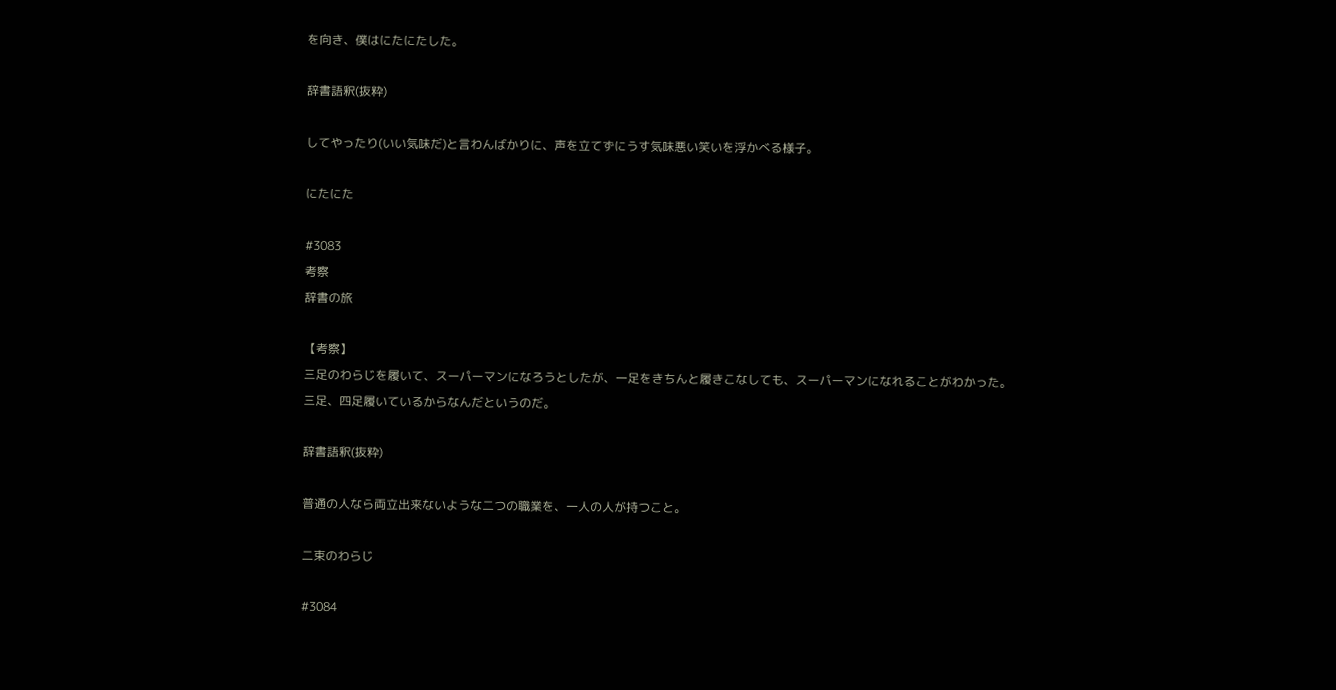を向き、僕はにたにたした。

辞書語釈(抜粋)

してやったり(いい気味だ)と言わんばかりに、声を立てずにうす気味悪い笑いを浮かべる様子。

にたにた

#3083
考察
辞書の旅

【考察】
三足のわらじを履いて、スーパーマンになろうとしたが、一足をきちんと履きこなしても、スーパーマンになれることがわかった。
三足、四足履いているからなんだというのだ。

辞書語釈(抜粋)

普通の人なら両立出来ないような二つの職業を、一人の人が持つこと。

二束のわらじ

#3084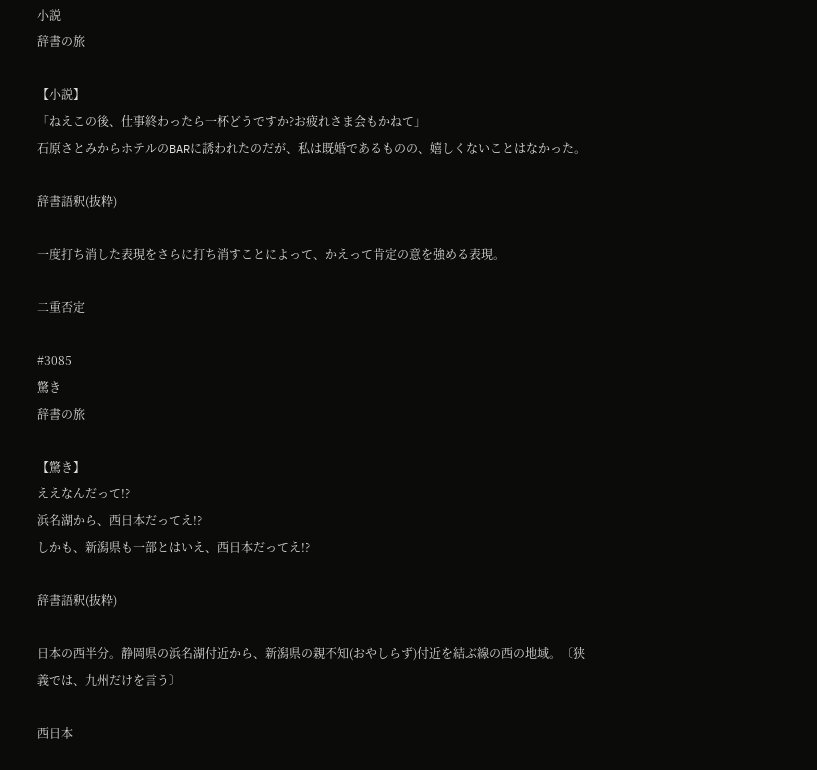小説
辞書の旅

【小説】
「ねえこの後、仕事終わったら一杯どうですか?お疲れさま会もかねて」
石原さとみからホテルのBARに誘われたのだが、私は既婚であるものの、嬉しくないことはなかった。

辞書語釈(抜粋)

一度打ち消した表現をさらに打ち消すことによって、かえって肯定の意を強める表現。

二重否定

#3085
驚き
辞書の旅

【驚き】
ええなんだって!?
浜名湖から、西日本だってえ!?
しかも、新潟県も一部とはいえ、西日本だってえ!?

辞書語釈(抜粋)

日本の西半分。静岡県の浜名湖付近から、新潟県の親不知(おやしらず)付近を結ぶ線の西の地域。〔狭義では、九州だけを言う〕

西日本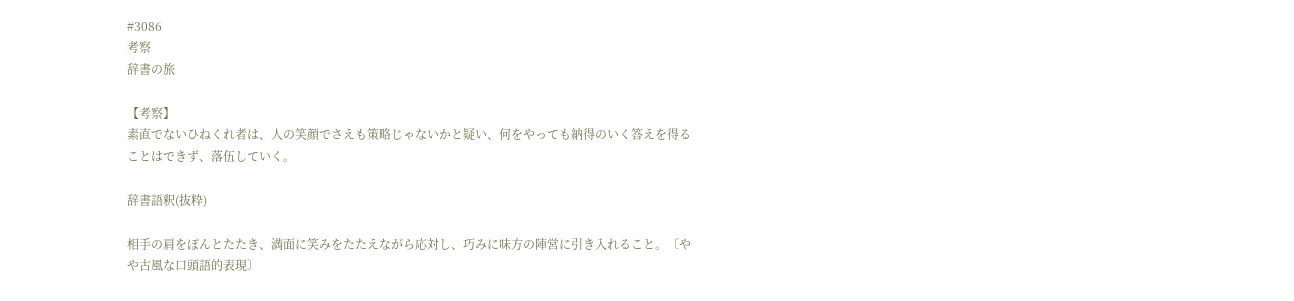#3086
考察
辞書の旅

【考察】
素直でないひねくれ者は、人の笑顔でさえも策略じゃないかと疑い、何をやっても納得のいく答えを得ることはできず、落伍していく。

辞書語釈(抜粋)

相手の肩をぽんとたたき、満面に笑みをたたえながら応対し、巧みに味方の陣営に引き入れること。〔やや古風な口頭語的表現〕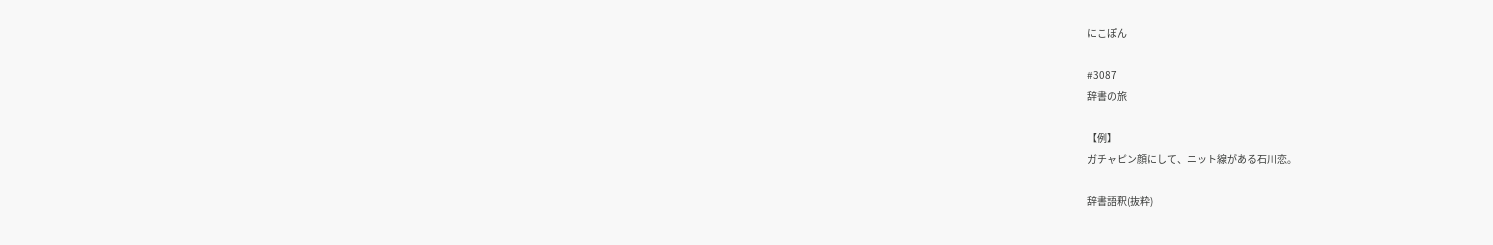にこぽん

#3087
辞書の旅

【例】
ガチャピン顔にして、ニット線がある石川恋。

辞書語釈(抜粋)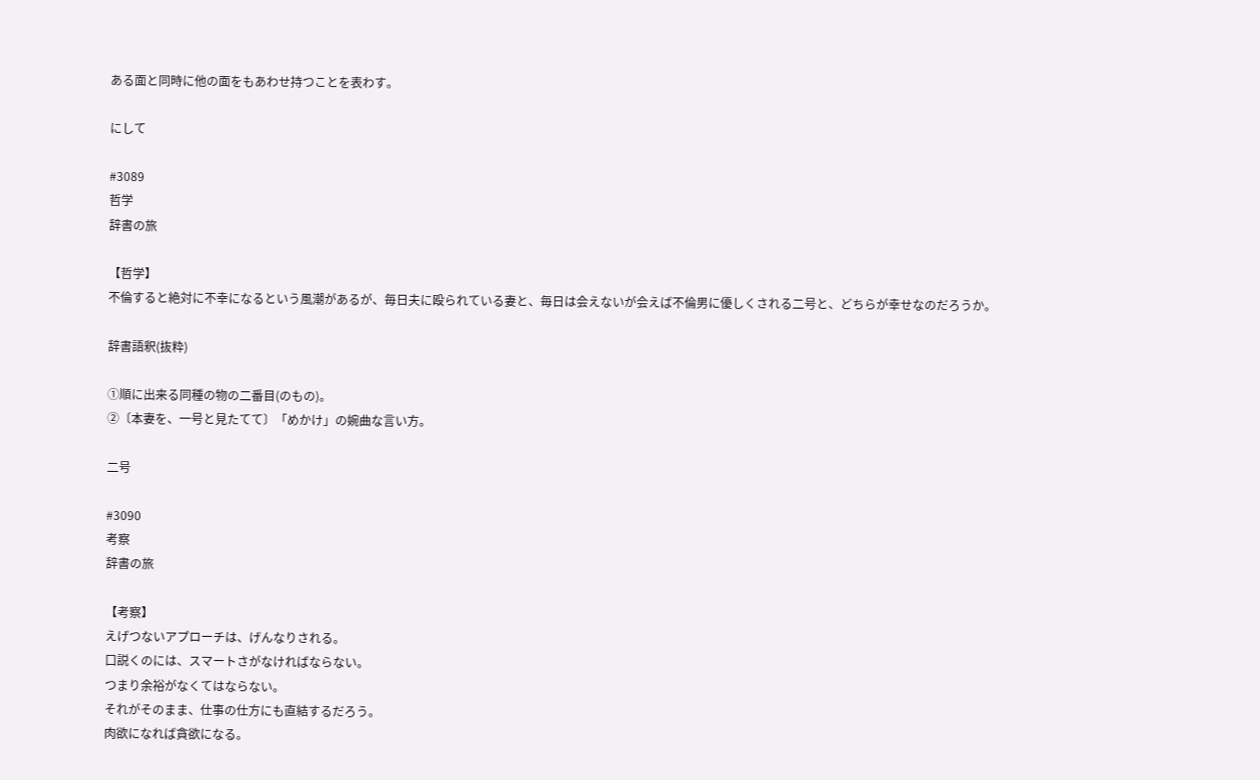ある面と同時に他の面をもあわせ持つことを表わす。

にして

#3089
哲学
辞書の旅

【哲学】
不倫すると絶対に不幸になるという風潮があるが、毎日夫に殴られている妻と、毎日は会えないが会えば不倫男に優しくされる二号と、どちらが幸せなのだろうか。

辞書語釈(抜粋)

①順に出来る同種の物の二番目(のもの)。
②〔本妻を、一号と見たてて〕「めかけ」の婉曲な言い方。

二号

#3090
考察
辞書の旅

【考察】
えげつないアプローチは、げんなりされる。
口説くのには、スマートさがなければならない。
つまり余裕がなくてはならない。
それがそのまま、仕事の仕方にも直結するだろう。
肉欲になれば貪欲になる。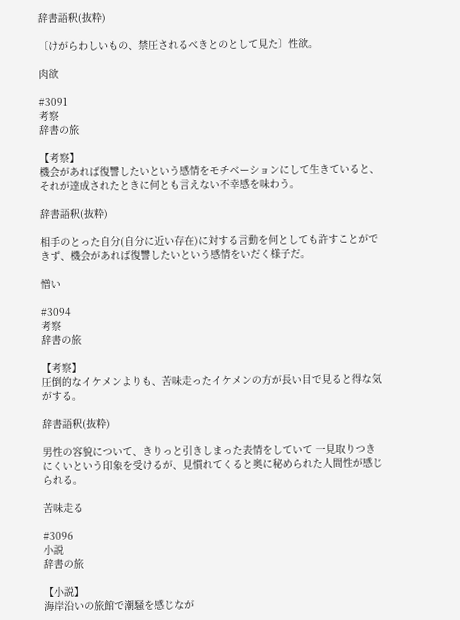辞書語釈(抜粋)

〔けがらわしいもの、禁圧されるべきとのとして見た〕性欲。

肉欲

#3091
考察
辞書の旅

【考察】
機会があれば復讐したいという感情をモチベーションにして生きていると、それが達成されたときに何とも言えない不幸感を味わう。

辞書語釈(抜粋)

相手のとった自分(自分に近い存在)に対する言動を何としても許すことができず、機会があれば復讐したいという感情をいだく様子だ。

憎い

#3094
考察
辞書の旅

【考察】
圧倒的なイケメンよりも、苦味走ったイケメンの方が長い目で見ると得な気がする。

辞書語釈(抜粋)

男性の容貌について、きりっと引きしまった表情をしていて 一見取りつきにくいという印象を受けるが、見慣れてくると奥に秘められた人間性が感じられる。

苦味走る

#3096
小説
辞書の旅

【小説】
海岸沿いの旅館で潮騒を感じなが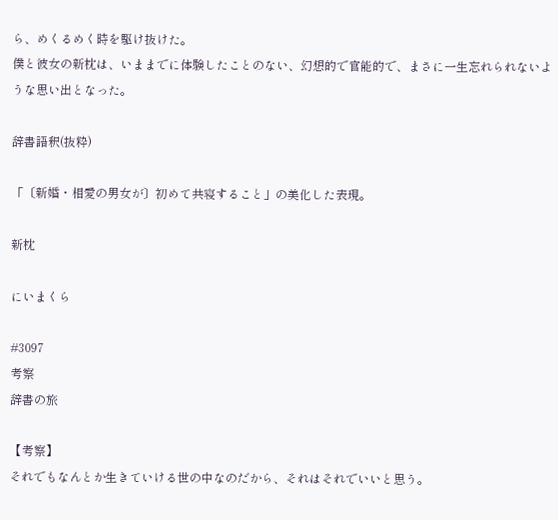ら、めくるめく時を駆け抜けた。
僕と彼女の新枕は、いままでに体験したことのない、幻想的で官能的で、まさに一生忘れられないような思い出となった。

辞書語釈(抜粋)

「〔新婚・相愛の男女が〕初めて共寝すること」の美化した表現。

新枕

にいまくら

#3097
考察
辞書の旅

【考察】
それでもなんとか生きていける世の中なのだから、それはそれでいいと思う。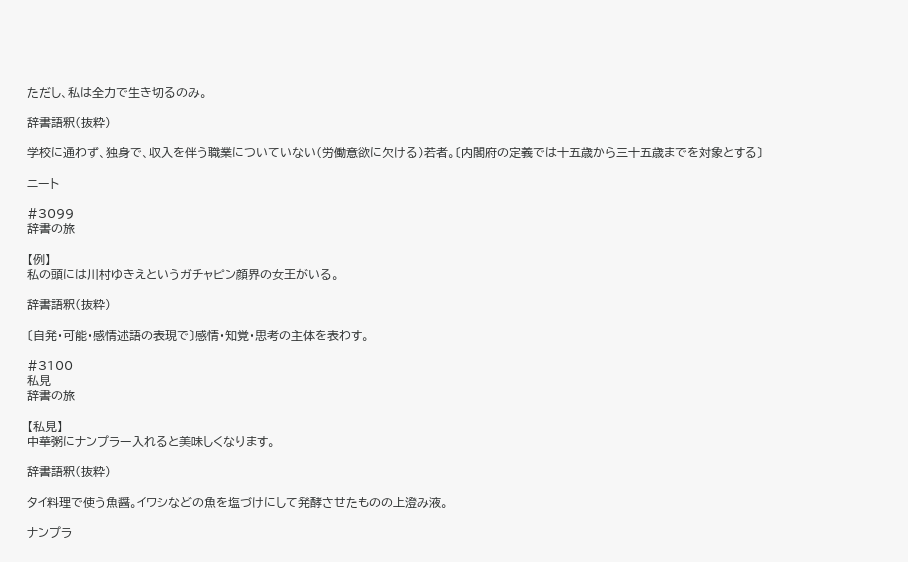ただし、私は全力で生き切るのみ。

辞書語釈(抜粋)

学校に通わず、独身で、収入を伴う職業についていない(労働意欲に欠ける)若者。〔内閣府の定義では十五歳から三十五歳までを対象とする〕

ニート

#3099
辞書の旅

【例】
私の頭には川村ゆきえというガチャピン顔界の女王がいる。

辞書語釈(抜粋)

〔自発・可能・感情述語の表現で〕感情・知覚・思考の主体を表わす。

#3100
私見
辞書の旅

【私見】
中華粥にナンプラー入れると美味しくなります。

辞書語釈(抜粋)

タイ料理で使う魚醤。イワシなどの魚を塩づけにして発酵させたものの上澄み液。

ナンプラ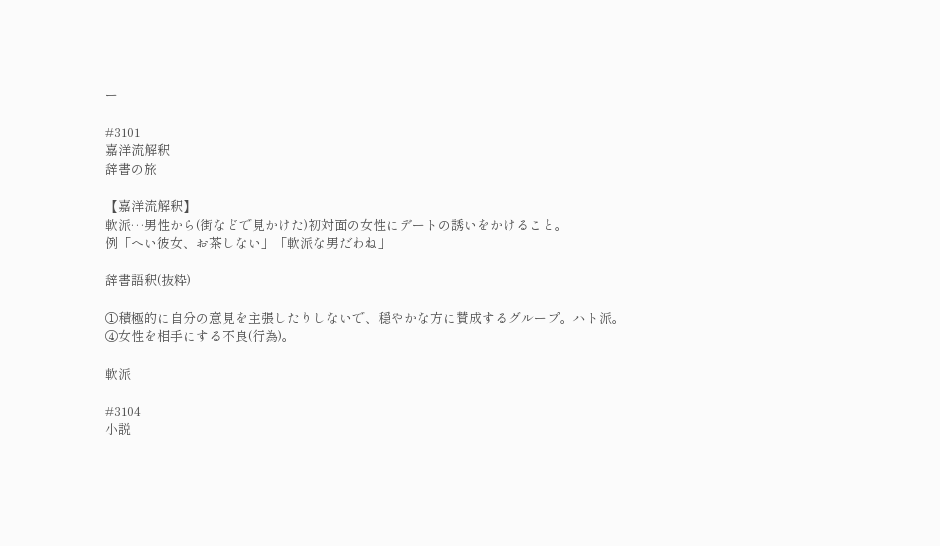ー

#3101
嘉洋流解釈
辞書の旅

【嘉洋流解釈】
軟派…男性から(街などで見かけた)初対面の女性にデートの誘いをかけること。
例「へい彼女、お茶しない」「軟派な男だわね」

辞書語釈(抜粋)

①積極的に自分の意見を主張したりしないで、穏やかな方に賛成するグループ。ハト派。
④女性を相手にする不良(行為)。

軟派

#3104
小説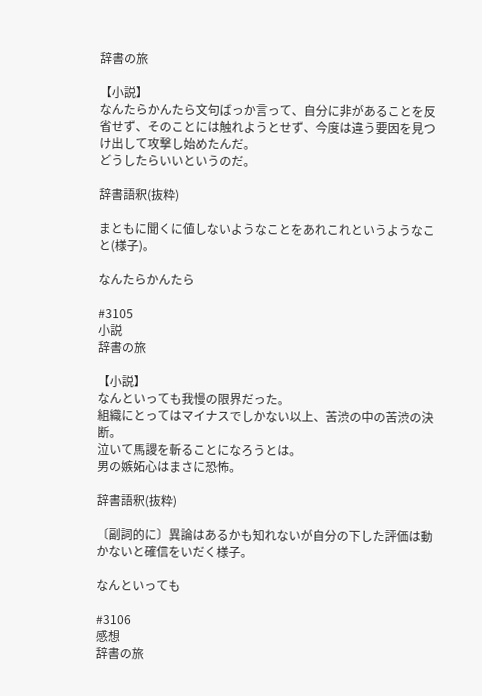辞書の旅

【小説】
なんたらかんたら文句ばっか言って、自分に非があることを反省せず、そのことには触れようとせず、今度は違う要因を見つけ出して攻撃し始めたんだ。
どうしたらいいというのだ。

辞書語釈(抜粋)

まともに聞くに値しないようなことをあれこれというようなこと(様子)。

なんたらかんたら

#3105
小説
辞書の旅

【小説】
なんといっても我慢の限界だった。
組織にとってはマイナスでしかない以上、苦渋の中の苦渋の決断。
泣いて馬謖を斬ることになろうとは。
男の嫉妬心はまさに恐怖。

辞書語釈(抜粋)

〔副詞的に〕異論はあるかも知れないが自分の下した評価は動かないと確信をいだく様子。

なんといっても

#3106
感想
辞書の旅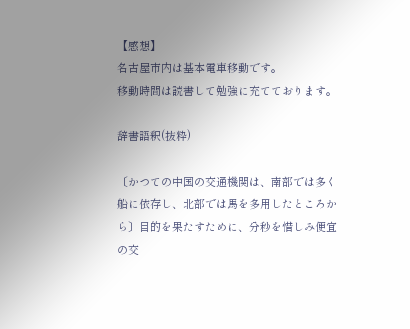【感想】
名古屋市内は基本電車移動です。
移動時間は読書して勉強に充てております。

辞書語釈(抜粋)

〔かつての中国の交通機関は、南部では多く船に依存し、北部では馬を多用したところから〕目的を果たすために、分秒を惜しみ便宜の交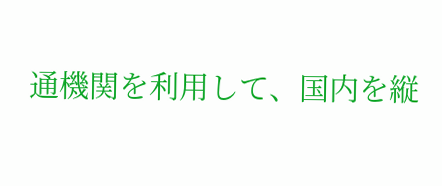通機関を利用して、国内を縦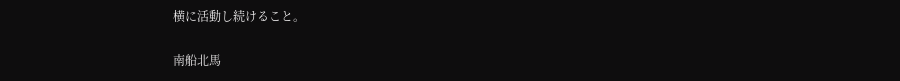横に活動し続けること。

南船北馬